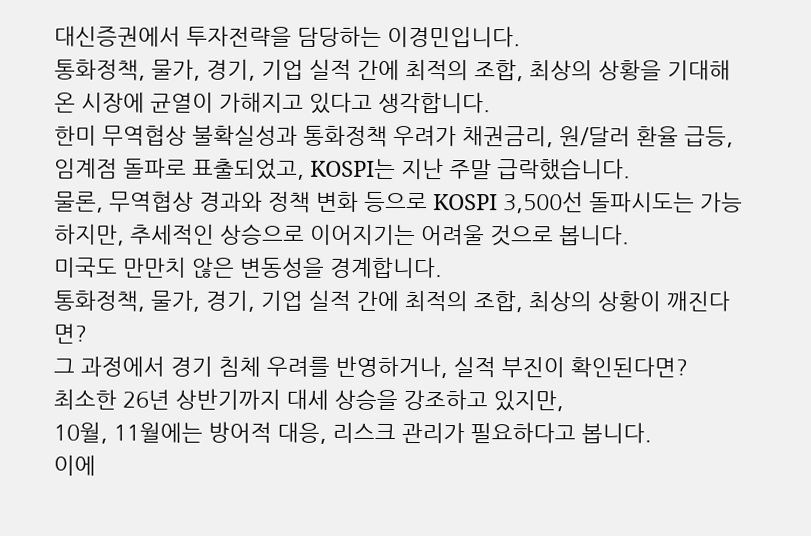대신증권에서 투자전략을 담당하는 이경민입니다.
통화정책, 물가, 경기, 기업 실적 간에 최적의 조합, 최상의 상황을 기대해 온 시장에 균열이 가해지고 있다고 생각합니다.
한미 무역협상 불확실성과 통화정책 우려가 채권금리, 원/달러 환율 급등, 임계점 돌파로 표출되었고, KOSPI는 지난 주말 급락했습니다.
물론, 무역협상 경과와 정책 변화 등으로 KOSPI 3,500선 돌파시도는 가능하지만, 추세적인 상승으로 이어지기는 어려울 것으로 봅니다.
미국도 만만치 않은 변동성을 경계합니다.
통화정책, 물가, 경기, 기업 실적 간에 최적의 조합, 최상의 상황이 깨진다면?
그 과정에서 경기 침체 우려를 반영하거나, 실적 부진이 확인된다면?
최소한 26년 상반기까지 대세 상승을 강조하고 있지만,
10월, 11월에는 방어적 대응, 리스크 관리가 필요하다고 봅니다.
이에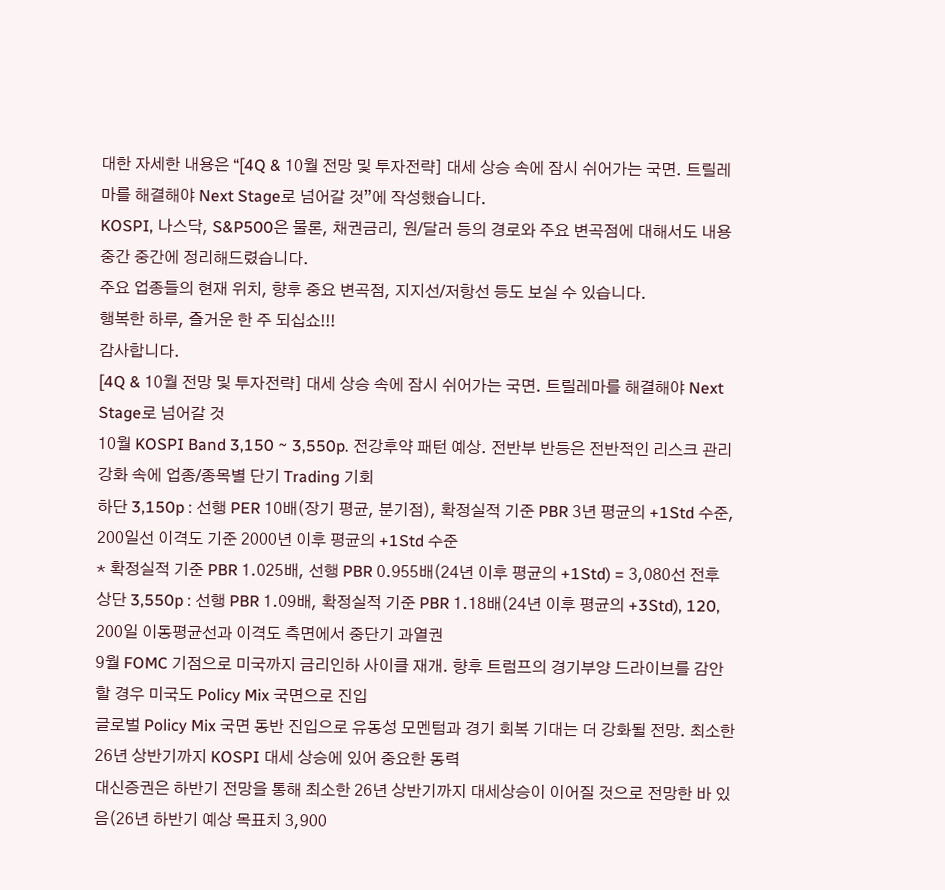대한 자세한 내용은 “[4Q & 10월 전망 및 투자전략] 대세 상승 속에 잠시 쉬어가는 국면. 트릴레마를 해결해야 Next Stage로 넘어갈 것”에 작성했습니다.
KOSPI, 나스닥, S&P500은 물론, 채권금리, 원/달러 등의 경로와 주요 변곡점에 대해서도 내용 중간 중간에 정리해드렸습니다.
주요 업종들의 현재 위치, 향후 중요 변곡점, 지지선/저항선 등도 보실 수 있습니다.
행복한 하루, 즐거운 한 주 되십쇼!!!
감사합니다.
[4Q & 10월 전망 및 투자전략] 대세 상승 속에 잠시 쉬어가는 국면. 트릴레마를 해결해야 Next Stage로 넘어갈 것
10월 KOSPI Band 3,150 ~ 3,550p. 전강후약 패턴 예상. 전반부 반등은 전반적인 리스크 관리 강화 속에 업종/종목별 단기 Trading 기회
하단 3,150p : 선행 PER 10배(장기 평균, 분기점), 확정실적 기준 PBR 3년 평균의 +1Std 수준, 200일선 이격도 기준 2000년 이후 평균의 +1Std 수준
* 확정실적 기준 PBR 1.025배, 선행 PBR 0.955배(24년 이후 평균의 +1Std) = 3,080선 전후
상단 3,550p : 선행 PBR 1.09배, 확정실적 기준 PBR 1.18배(24년 이후 평균의 +3Std), 120, 200일 이동평균선과 이격도 측면에서 중단기 과열권
9월 FOMC 기점으로 미국까지 금리인하 사이클 재개. 향후 트럼프의 경기부양 드라이브를 감안할 경우 미국도 Policy Mix 국면으로 진입
글로벌 Policy Mix 국면 동반 진입으로 유동성 모멘텀과 경기 회복 기대는 더 강화될 전망. 최소한 26년 상반기까지 KOSPI 대세 상승에 있어 중요한 동력
대신증권은 하반기 전망을 통해 최소한 26년 상반기까지 대세상승이 이어질 것으로 전망한 바 있음(26년 하반기 예상 목표치 3,900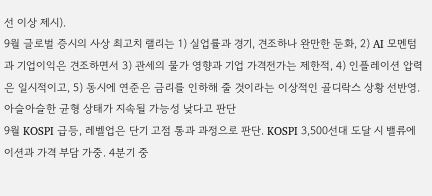선 이상 제시).
9월 글로벌 증시의 사상 최고치 랠리는 1) 실업률과 경기, 견조하나 완만한 둔화, 2) AI 모멘텀과 기업이익은 견조하면서 3) 관세의 물가 영향과 기업 가격전가는 제한적, 4) 인플레이션 압력은 일시적이고, 5) 동시에 연준은 금리를 인하해 줄 것이라는 이상적인 골디락스 상황 선반영. 아슬아슬한 균형 상태가 지속될 가능성 낮다고 판단
9월 KOSPI 급등, 레벨업은 단기 고점 통과 과정으로 판단. KOSPI 3,500선대 도달 시 밸류에이션과 가격 부담 가중. 4분기 중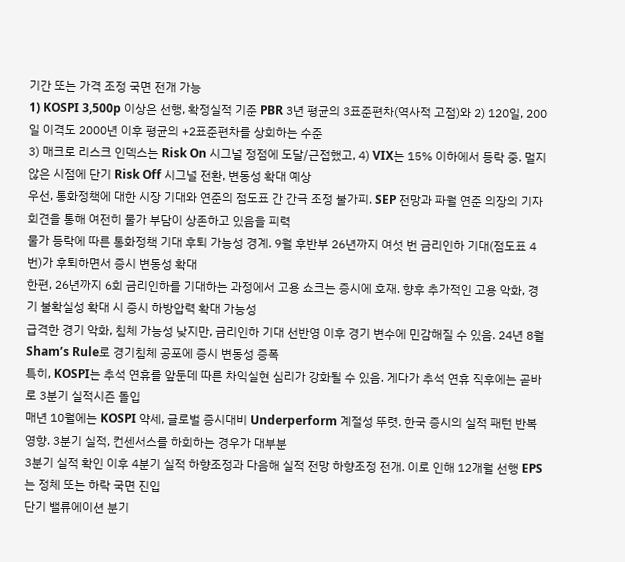기간 또는 가격 조정 국면 전개 가능
1) KOSPI 3,500p 이상은 선행, 확정실적 기준 PBR 3년 평균의 3표준편차(역사적 고점)와 2) 120일, 200일 이격도 2000년 이후 평균의 +2표준편차를 상회하는 수준
3) 매크로 리스크 인덱스는 Risk On 시그널 정점에 도달/근접했고, 4) VIX는 15% 이하에서 등락 중. 멀지 않은 시점에 단기 Risk Off 시그널 전환, 변동성 확대 예상
우선, 통화정책에 대한 시장 기대와 연준의 점도표 간 간극 조정 불가피. SEP 전망과 파월 연준 의장의 기자회견을 통해 여전히 물가 부담이 상존하고 있음을 피력
물가 등락에 따른 통화정책 기대 후퇴 가능성 경계. 9월 후반부 26년까지 여섯 번 금리인하 기대(점도표 4 번)가 후퇴하면서 증시 변동성 확대
한편, 26년까지 6회 금리인하를 기대하는 과정에서 고용 쇼크는 증시에 호재. 향후 추가적인 고용 악화, 경기 불확실성 확대 시 증시 하방압력 확대 가능성
급격한 경기 악화, 침체 가능성 낮지만, 금리인하 기대 선반영 이후 경기 변수에 민감해질 수 있음. 24년 8월 Sham’s Rule로 경기침체 공포에 증시 변동성 증폭
특히, KOSPI는 추석 연휴를 앞둔데 따른 차익실현 심리가 강화될 수 있음. 게다가 추석 연휴 직후에는 곧바로 3분기 실적시즌 돌입
매년 10월에는 KOSPI 약세, 글로벌 증시대비 Underperform 계절성 뚜렷. 한국 증시의 실적 패턴 반복 영향. 3분기 실적, 컨센서스를 하회하는 경우가 대부분
3분기 실적 확인 이후 4분기 실적 하향조정과 다음해 실적 전망 하향조정 전개. 이로 인해 12개월 선행 EPS는 정체 또는 하락 국면 진입
단기 밸류에이션 분기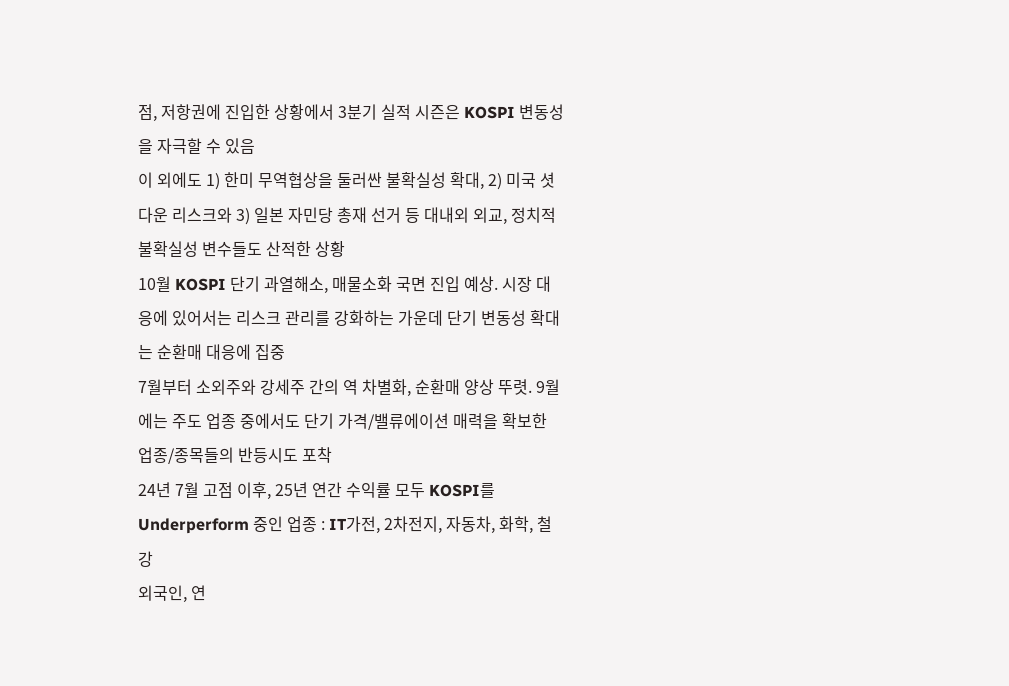점, 저항권에 진입한 상황에서 3분기 실적 시즌은 KOSPI 변동성을 자극할 수 있음
이 외에도 1) 한미 무역협상을 둘러싼 불확실성 확대, 2) 미국 셧다운 리스크와 3) 일본 자민당 총재 선거 등 대내외 외교, 정치적 불확실성 변수들도 산적한 상황
10월 KOSPI 단기 과열해소, 매물소화 국면 진입 예상. 시장 대응에 있어서는 리스크 관리를 강화하는 가운데 단기 변동성 확대는 순환매 대응에 집중
7월부터 소외주와 강세주 간의 역 차별화, 순환매 양상 뚜렷. 9월에는 주도 업종 중에서도 단기 가격/밸류에이션 매력을 확보한 업종/종목들의 반등시도 포착
24년 7월 고점 이후, 25년 연간 수익률 모두 KOSPI를 Underperform 중인 업종 : IT가전, 2차전지, 자동차, 화학, 철강
외국인, 연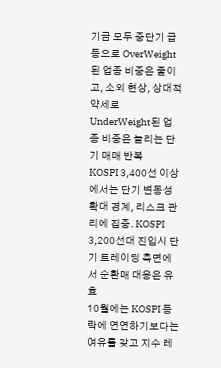기금 모두 중단기 급등으로 OverWeight 된 업종 비중은 줄이고, 소외 현상, 상대적 약세로 UnderWeight된 업종 비중은 늘리는 단기 매매 반복
KOSPI 3,400선 이상에서는 단기 변동성 확대 경계, 리스크 관리에 집중. KOSPI 3,200선대 진입시 단기 트레이딩 측면에서 순환매 대응은 유효
10월에는 KOSPI 등락에 연연하기보다는 여유를 갖고 지수 레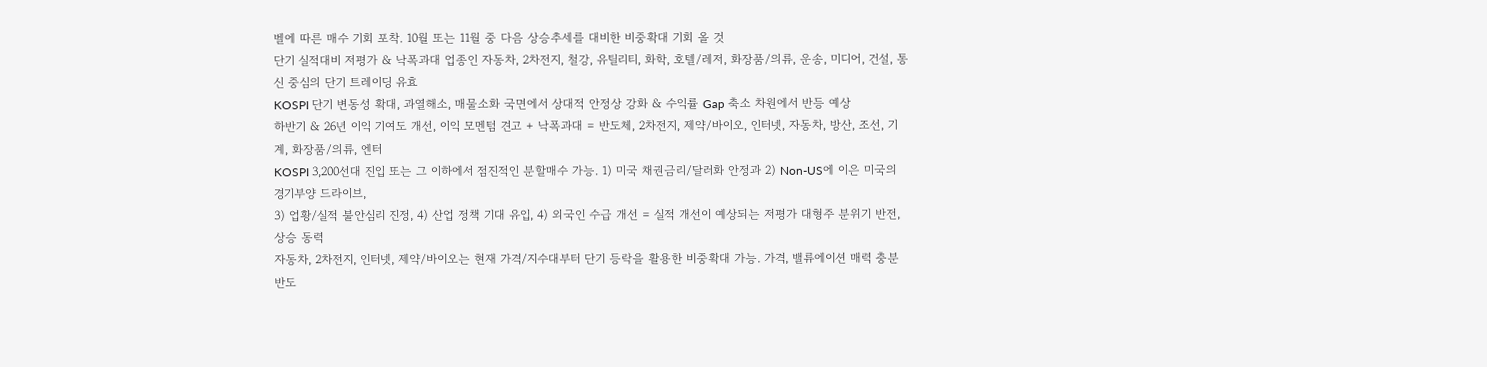벨에 따른 매수 기회 포착. 10월 또는 11월 중 다음 상승추세를 대비한 비중확대 기회 올 것
단기 실적대비 저평가 & 낙폭과대 업종인 자동차, 2차전지, 철강, 유틸리티, 화학, 호텔/레저, 화장품/의류, 운송, 미디어, 건설, 통신 중심의 단기 트레이딩 유효
KOSPI 단기 변동성 확대, 과열해소, 매물소화 국면에서 상대적 안정상 강화 & 수익률 Gap 축소 차원에서 반등 예상
하반기 & 26년 이익 기여도 개선, 이익 모멘텀 견고 + 낙폭과대 = 반도체, 2차전지, 제약/바이오, 인터넷, 자동차, 방산, 조선, 기계, 화장품/의류, 엔터
KOSPI 3,200선대 진입 또는 그 이하에서 점진적인 분할매수 가능. 1) 미국 채권금리/달러화 안정과 2) Non-US에 이은 미국의 경기부양 드라이브,
3) 업황/실적 불안심리 진정, 4) 산업 정책 기대 유입, 4) 외국인 수급 개선 = 실적 개선이 예상되는 저평가 대형주 분위기 반전, 상승 동력
자동차, 2차전지, 인터넷, 제약/바이오는 현재 가격/지수대부터 단기 등락을 활용한 비중확대 가능. 가격, 밸류에이션 매력 충분
반도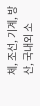체, 조선, 기계, 방산, 국내외 소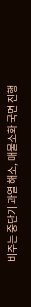비주는 중단기 과열 해소, 매물소화 국면 진행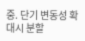중. 단기 변동성 확대시 분할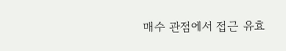매수 관점에서 접근 유효